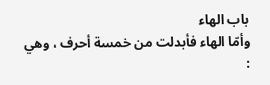باب الهاء
وأمّا الهاء فأبدلت من خمسة أحرف ، وهي :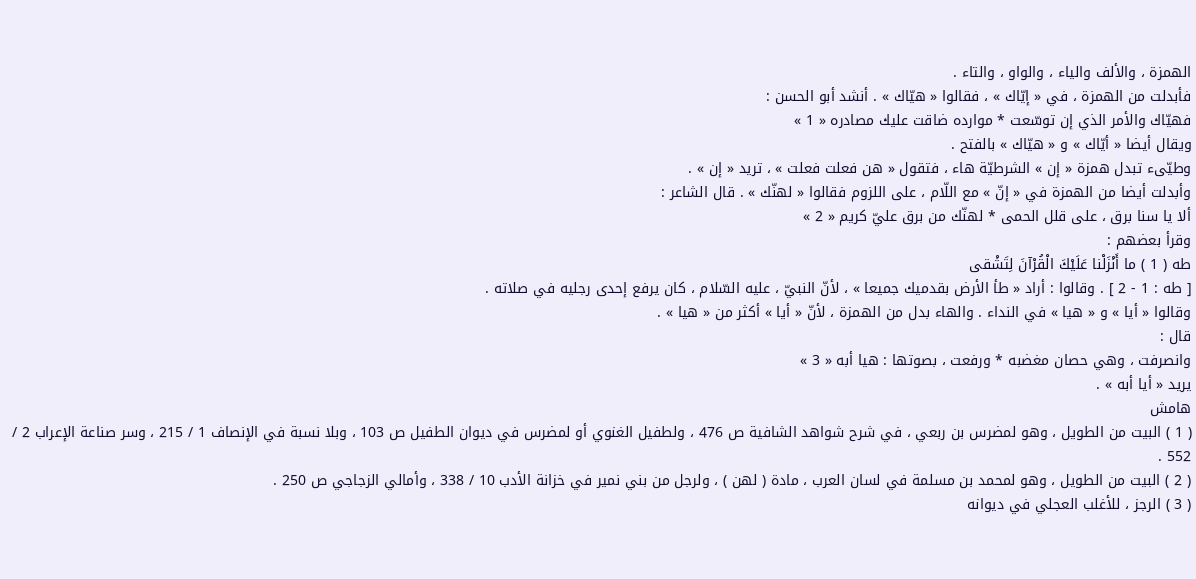الهمزة ، والألف والياء ، والواو ، والتاء .
فأبدلت من الهمزة ، في « إيّاك » ، فقالوا « هيّاك » . أنشد أبو الحسن :
فهيّاك والأمر الذي إن توسّعت * موارده ضاقت عليك مصادره « 1 »
ويقال أيضا « أيّاك » و « هيّاك » بالفتح .
وطيّىء تبدل همزة « إن » الشرطيّة هاء ، فتقول « هن فعلت فعلت » ، تريد « إن » .
وأبدلت أيضا من الهمزة في « إنّ » مع اللّام ، على اللزوم فقالوا « لهنّك » . قال الشاعر :
ألا يا سنا برق ، على قلل الحمى * لهنّك من برق عليّ كريم « 2 »
وقرأ بعضهم :
طه ( 1 ) ما أَنْزَلْنا عَلَيْكَ الْقُرْآنَ لِتَشْقى
[ طه : 1 - 2 ] . وقالوا : أراد « طأ الأرض بقدميك جميعا » ، لأنّ النبيّ ، عليه السّلام ، كان يرفع إحدى رجليه في صلاته .
وقالوا « أيا » و « هيا » في النداء . والهاء بدل من الهمزة ، لأنّ « أيا » أكثر من « هيا » .
قال :
وانصرفت ، وهي حصان مغضبه * ورفعت ، بصوتها : هيا أبه « 3 »
يريد « أيا أبه » .
هامش
( 1 ) البيت من الطويل ، وهو لمضرس بن ربعي ، في شرح شواهد الشافية ص 476 ، ولطفيل الغنوي أو لمضرس في ديوان الطفيل ص 103 ، وبلا نسبة في الإنصاف 1 / 215 ، وسر صناعة الإعراب 2 / 552 .
( 2 ) البيت من الطويل ، وهو لمحمد بن مسلمة في لسان العرب ، مادة ( لهن ) ، ولرجل من بني نمير في خزانة الأدب 10 / 338 ، وأمالي الزجاجي ص 250 .
( 3 ) الرجز ، للأغلب العجلي في ديوانه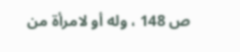ص 148 ، وله أو لامرأة من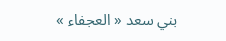بني سعد « العجفاء »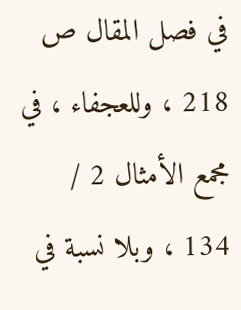في فصل المقال ص 218 ، وللعجفاء ، في مجمع الأمثال 2 / 134 ، وبلا نسبة في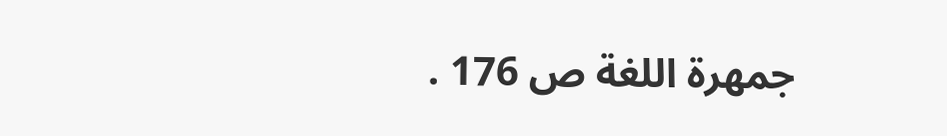جمهرة اللغة ص 176 .